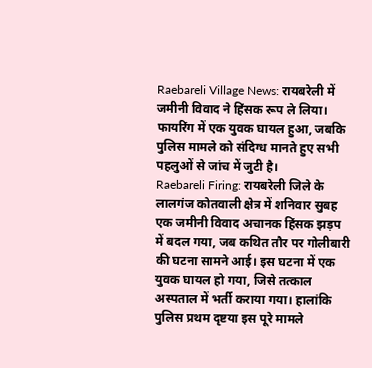Raebareli Village News: रायबरेली में जमीनी विवाद ने हिंसक रूप ले लिया। फायरिंग में एक युवक घायल हुआ, जबकि पुलिस मामले को संदिग्ध मानते हुए सभी पहलुओं से जांच में जुटी है।
Raebareli Firing: रायबरेली जिले के लालगंज कोतवाली क्षेत्र में शनिवार सुबह एक जमीनी विवाद अचानक हिंसक झड़प में बदल गया, जब कथित तौर पर गोलीबारी की घटना सामने आई। इस घटना में एक युवक घायल हो गया, जिसे तत्काल अस्पताल में भर्ती कराया गया। हालांकि पुलिस प्रथम दृष्टया इस पूरे मामले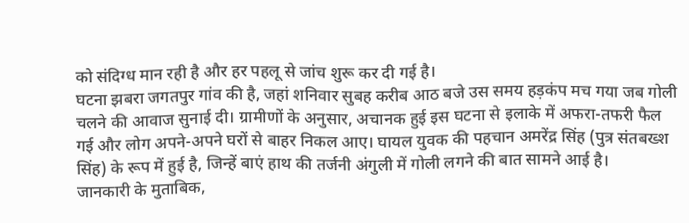को संदिग्ध मान रही है और हर पहलू से जांच शुरू कर दी गई है।
घटना झबरा जगतपुर गांव की है, जहां शनिवार सुबह करीब आठ बजे उस समय हड़कंप मच गया जब गोली चलने की आवाज सुनाई दी। ग्रामीणों के अनुसार, अचानक हुई इस घटना से इलाके में अफरा-तफरी फैल गई और लोग अपने-अपने घरों से बाहर निकल आए। घायल युवक की पहचान अमरेंद्र सिंह (पुत्र संतबख्श सिंह) के रूप में हुई है, जिन्हें बाएं हाथ की तर्जनी अंगुली में गोली लगने की बात सामने आई है।
जानकारी के मुताबिक,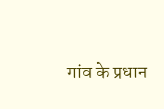गांव के प्रधान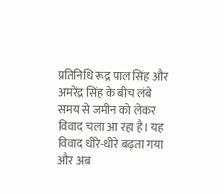प्रतिनिधि रूद्र पाल सिंह और अमरेंद्र सिंह के बीच लंबे समय से जमीन को लेकर विवाद चला आ रहा है। यह विवाद धीरे-धीरे बढ़ता गया और अब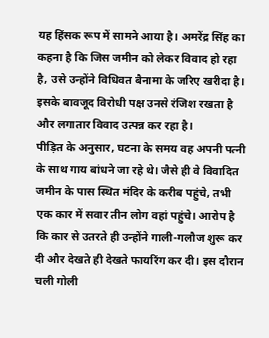यह हिंसक रूप में सामने आया है। अमरेंद्र सिंह का कहना है कि जिस जमीन को लेकर विवाद हो रहा है, उसे उन्होंने विधिवत बैनामा के जरिए खरीदा है। इसके बावजूद विरोधी पक्ष उनसे रंजिश रखता है और लगातार विवाद उत्पन्न कर रहा है।
पीड़ित के अनुसार, घटना के समय वह अपनी पत्नी के साथ गाय बांधने जा रहे थे। जैसे ही वे विवादित जमीन के पास स्थित मंदिर के करीब पहुंचे, तभी एक कार में सवार तीन लोग वहां पहुंचे। आरोप है कि कार से उतरते ही उन्होंने गाली-गलौज शुरू कर दी और देखते ही देखते फायरिंग कर दी। इस दौरान चली गोली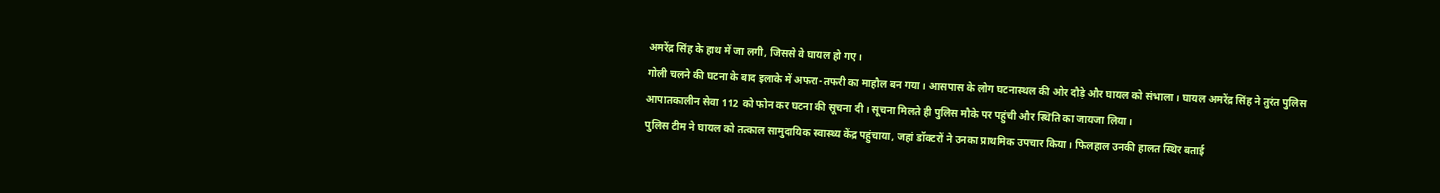अमरेंद्र सिंह के हाथ में जा लगी, जिससे वे घायल हो गए।
गोली चलने की घटना के बाद इलाके में अफरा-तफरी का माहौल बन गया। आसपास के लोग घटनास्थल की ओर दौड़े और घायल को संभाला। घायल अमरेंद्र सिंह ने तुरंत पुलिस आपातकालीन सेवा 112 को फोन कर घटना की सूचना दी। सूचना मिलते ही पुलिस मौके पर पहुंची और स्थिति का जायजा लिया।
पुलिस टीम ने घायल को तत्काल सामुदायिक स्वास्थ्य केंद्र पहुंचाया, जहां डॉक्टरों ने उनका प्राथमिक उपचार किया। फिलहाल उनकी हालत स्थिर बताई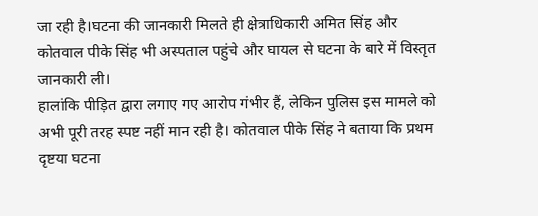जा रही है।घटना की जानकारी मिलते ही क्षेत्राधिकारी अमित सिंह और कोतवाल पीके सिंह भी अस्पताल पहुंचे और घायल से घटना के बारे में विस्तृत जानकारी ली।
हालांकि पीड़ित द्वारा लगाए गए आरोप गंभीर हैं, लेकिन पुलिस इस मामले को अभी पूरी तरह स्पष्ट नहीं मान रही है। कोतवाल पीके सिंह ने बताया कि प्रथम दृष्टया घटना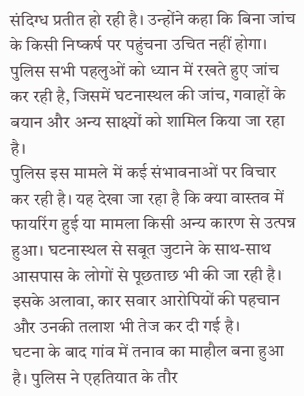संदिग्ध प्रतीत हो रही है। उन्होंने कहा कि बिना जांच के किसी निष्कर्ष पर पहुंचना उचित नहीं होगा। पुलिस सभी पहलुओं को ध्यान में रखते हुए जांच कर रही है, जिसमें घटनास्थल की जांच, गवाहों के बयान और अन्य साक्ष्यों को शामिल किया जा रहा है।
पुलिस इस मामले में कई संभावनाओं पर विचार कर रही है। यह देखा जा रहा है कि क्या वास्तव में फायरिंग हुई या मामला किसी अन्य कारण से उत्पन्न हुआ। घटनास्थल से सबूत जुटाने के साथ-साथ आसपास के लोगों से पूछताछ भी की जा रही है। इसके अलावा, कार सवार आरोपियों की पहचान और उनकी तलाश भी तेज कर दी गई है।
घटना के बाद गांव में तनाव का माहौल बना हुआ है। पुलिस ने एहतियात के तौर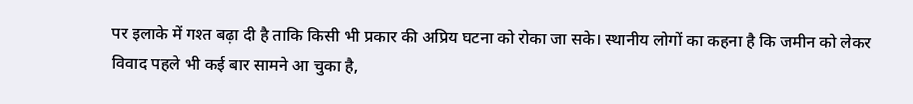पर इलाके में गश्त बढ़ा दी है ताकि किसी भी प्रकार की अप्रिय घटना को रोका जा सके। स्थानीय लोगों का कहना है कि जमीन को लेकर विवाद पहले भी कई बार सामने आ चुका है,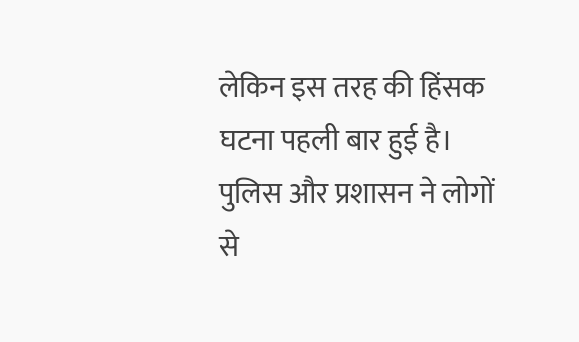लेकिन इस तरह की हिंसक घटना पहली बार हुई है।
पुलिस और प्रशासन ने लोगों से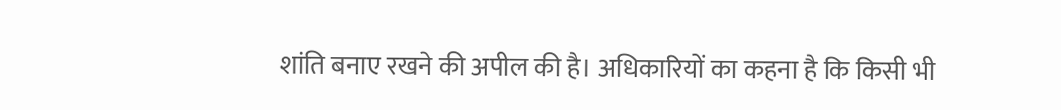शांति बनाए रखने की अपील की है। अधिकारियों का कहना है कि किसी भी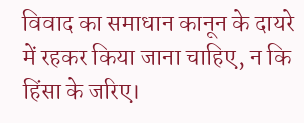विवाद का समाधान कानून के दायरे में रहकर किया जाना चाहिए, न कि हिंसा के जरिए।